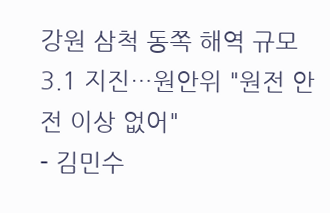강원 삼척 동쪽 해역 규모 3.1 지진…원안위 "원전 안전 이상 없어"
- 김민수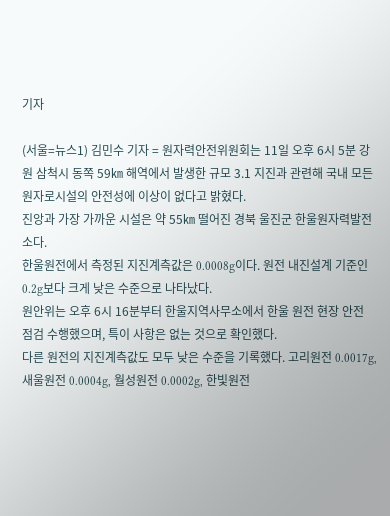기자

(서울=뉴스1) 김민수 기자 = 원자력안전위원회는 11일 오후 6시 5분 강원 삼척시 동쪽 59㎞ 해역에서 발생한 규모 3.1 지진과 관련해 국내 모든 원자로시설의 안전성에 이상이 없다고 밝혔다.
진앙과 가장 가까운 시설은 약 55㎞ 떨어진 경북 울진군 한울원자력발전소다.
한울원전에서 측정된 지진계측값은 0.0008g이다. 원전 내진설계 기준인 0.2g보다 크게 낮은 수준으로 나타났다.
원안위는 오후 6시 16분부터 한울지역사무소에서 한울 원전 현장 안전 점검 수행했으며, 특이 사항은 없는 것으로 확인했다.
다른 원전의 지진계측값도 모두 낮은 수준을 기록했다. 고리원전 0.0017g, 새울원전 0.0004g, 월성원전 0.0002g, 한빛원전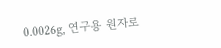0.0026g, 연구용 원자로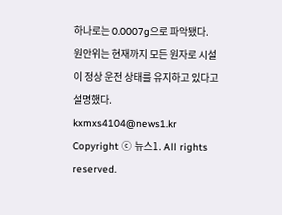하나로는 0.0007g으로 파악됐다.
원안위는 현재까지 모든 원자로 시설이 정상 운전 상태를 유지하고 있다고 설명했다.
kxmxs4104@news1.kr
Copyright ⓒ 뉴스1. All rights reserved.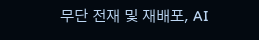무단 전재 및 재배포, AI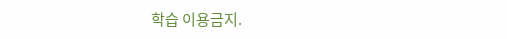학습 이용금지.